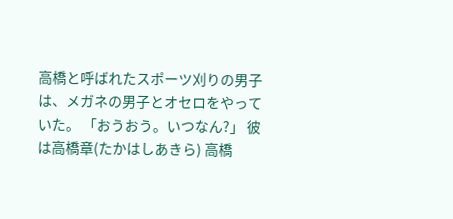高橋と呼ばれたスポーツ刈りの男子は、メガネの男子とオセロをやっていた。 「おうおう。いつなん?」 彼は高橋章(たかはしあきら) 高橋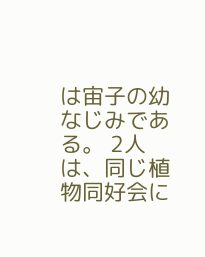は宙子の幼なじみである。 2人は、同じ植物同好会に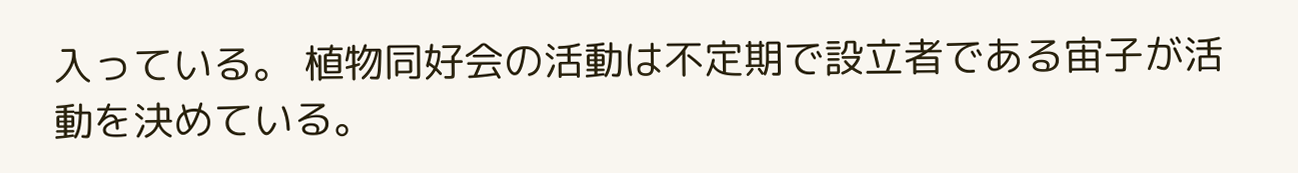入っている。 植物同好会の活動は不定期で設立者である宙子が活動を決めている。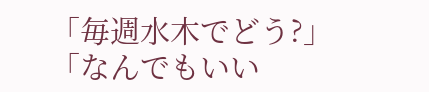「毎週水木でどう?」 「なんでもいい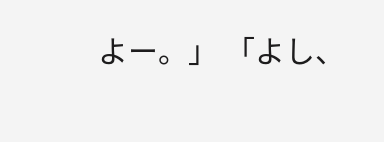よー。」 「よし、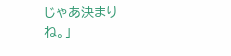じゃあ決まりね。」